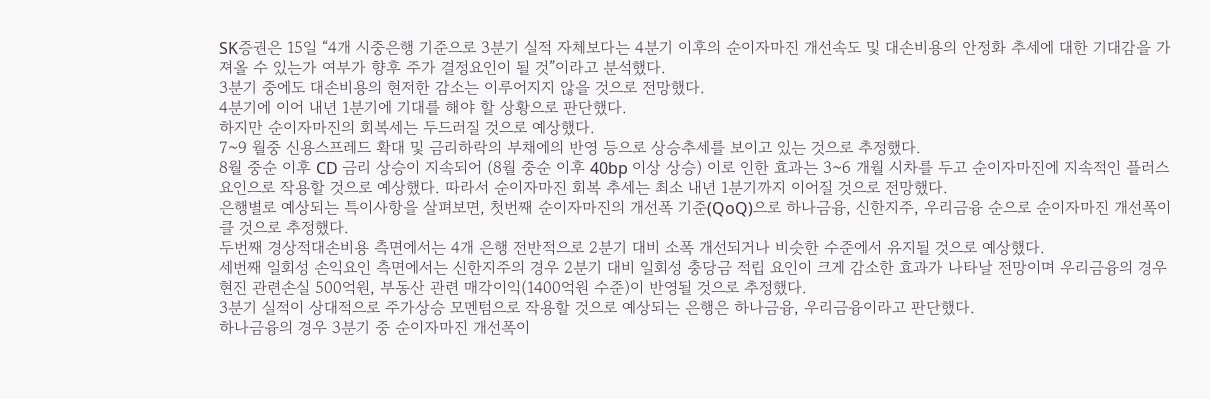SK증권은 15일 “4개 시중은행 기준으로 3분기 실적 자체보다는 4분기 이후의 순이자마진 개선속도 및 대손비용의 안정화 추세에 대한 기대감을 가져올 수 있는가 여부가 향후 주가 결정요인이 될 것”이라고 분석했다.
3분기 중에도 대손비용의 현저한 감소는 이루어지지 않을 것으로 전망했다.
4분기에 이어 내년 1분기에 기대를 해야 할 상황으로 판단했다.
하지만 순이자마진의 회복세는 두드러질 것으로 예상했다.
7~9 월중 신용스프레드 확대 및 금리하락의 부채에의 반영 등으로 상승추세를 보이고 있는 것으로 추정했다.
8월 중순 이후 CD 금리 상승이 지속되어 (8월 중순 이후 40bp 이상 상승) 이로 인한 효과는 3~6 개월 시차를 두고 순이자마진에 지속적인 플러스 요인으로 작용할 것으로 예상했다. 따라서 순이자마진 회복 추세는 최소 내년 1분기까지 이어질 것으로 전망했다.
은행별로 예상되는 특이사항을 살펴보면, 첫번째 순이자마진의 개선폭 기준(QoQ)으로 하나금융, 신한지주, 우리금융 순으로 순이자마진 개선폭이 클 것으로 추정했다.
두번째 경상적대손비용 측면에서는 4개 은행 전반적으로 2분기 대비 소폭 개선되거나 비슷한 수준에서 유지될 것으로 예상했다.
세번째 일회성 손익요인 측면에서는 신한지주의 경우 2분기 대비 일회성 충당금 적립 요인이 크게 감소한 효과가 나타날 전망이며 우리금융의 경우 현진 관련손실 500억원, 부동산 관련 매각이익(1400억원 수준)이 반영될 것으로 추정했다.
3분기 실적이 상대적으로 주가상승 모멘텀으로 작용할 것으로 예상되는 은행은 하나금융, 우리금융이라고 판단했다.
하나금융의 경우 3분기 중 순이자마진 개선폭이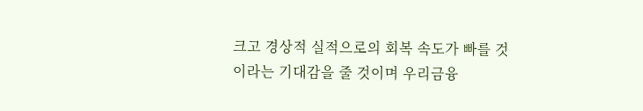크고 경상적 실적으로의 회복 속도가 빠를 것이라는 기대감을 줄 것이며 우리금융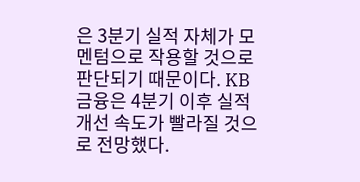은 3분기 실적 자체가 모멘텀으로 작용할 것으로 판단되기 때문이다. KB금융은 4분기 이후 실적 개선 속도가 빨라질 것으로 전망했다.